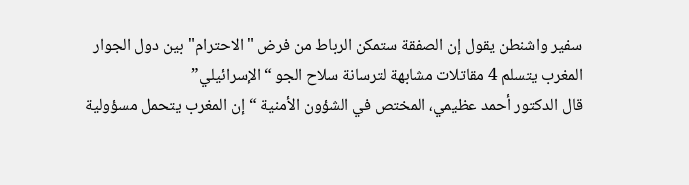سفير واشنطن يقول إن الصفقة ستمكن الرباط من فرض "الاحترام" بين دول الجوار
المغرب يتسلم 4 مقاتلات مشابهة لترسانة سلاح الجو “الإسرائيلي”
قال الدكتور أحمد عظيمي، المختص في الشؤون الأمنية “إن المغرب يتحمل مسؤولية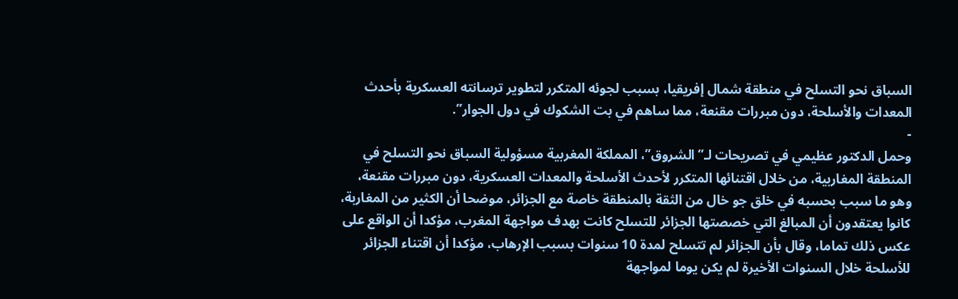السباق نحو التسلح في منطقة شمال إفريقيا، بسبب لجوئه المتكرر لتطوير ترسانته العسكرية بأحدث المعدات والأسلحة، دون مبررات مقنعة، مما ساهم في بت الشكوك في دول الجوار”.
-
وحمل الدكتور عظيمي في تصريحات لـ”الشروق”، المملكة المغربية مسؤولية السباق نحو التسلح في المنطقة المغاربية، من خلال اقتنائها المتكرر لأحدث الأسلحة والمعدات العسكرية، دون مبررات مقنعة، وهو ما سبب بحسبه في خلق جو خال من الثقة بالمنطقة خاصة مع الجزائر، موضحا أن الكثير من المغاربة، كانوا يعتقدون أن المبالغ التي خصصتها الجزائر للتسلح كانت بهدف مواجهة المغرب، مؤكدا أن الواقع على عكس ذلك تماما، وقال بأن الجزائر لم تتسلح لمدة 10 سنوات بسبب الإرهاب، مؤكدا أن اقتناء الجزائر للأسلحة خلال السنوات الأخيرة لم يكن يوما لمواجهة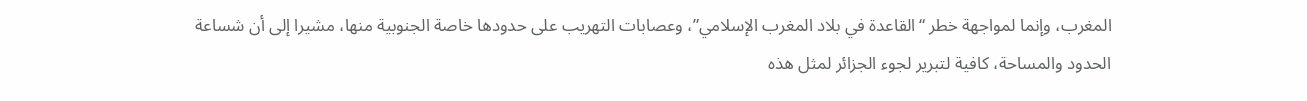المغرب، وإنما لمواجهة خطر “القاعدة في بلاد المغرب الإسلامي”، وعصابات التهريب على حدودها خاصة الجنوبية منها، مشيرا إلى أن شساعة الحدود والمساحة، كافية لتبرير لجوء الجزائر لمثل هذه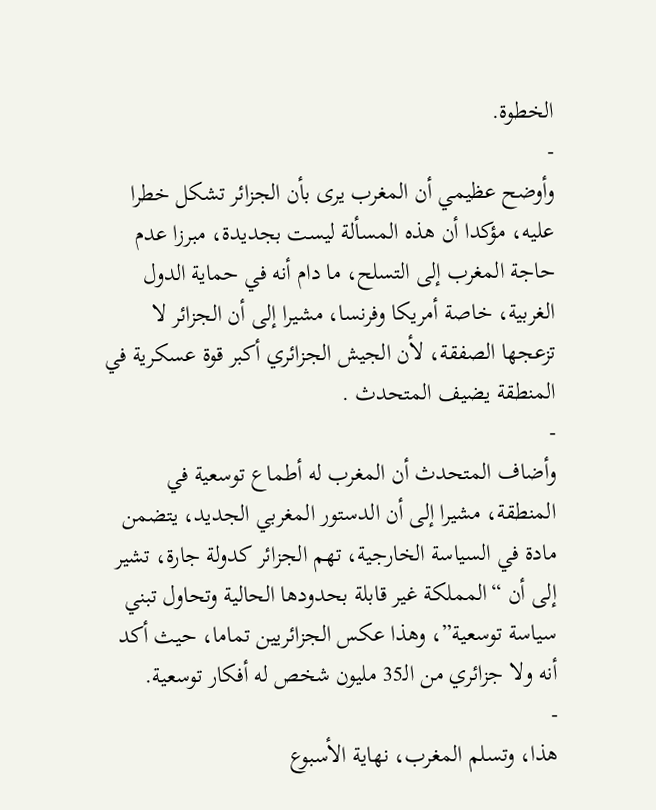الخطوة.
-
وأوضح عظيمي أن المغرب يرى بأن الجزائر تشكل خطرا عليه، مؤكدا أن هذه المسألة ليست بجديدة، مبرزا عدم حاجة المغرب إلى التسلح، ما دام أنه في حماية الدول الغربية، خاصة أمريكا وفرنسا، مشيرا إلى أن الجزائر لا تزعجها الصفقة، لأن الجيش الجزائري أكبر قوة عسكرية في المنطقة يضيف المتحدث .
-
وأضاف المتحدث أن المغرب له أطماع توسعية في المنطقة، مشيرا إلى أن الدستور المغربي الجديد، يتضمن مادة في السياسة الخارجية، تهم الجزائر كدولة جارة، تشير إلى أن “المملكة غير قابلة بحدودها الحالية وتحاول تبني سياسة توسعية”، وهذا عكس الجزائريين تماما، حيث أكد أنه ولا جزائري من الـ35 مليون شخص له أفكار توسعية.
-
هذا، وتسلم المغرب، نهاية الأسبوع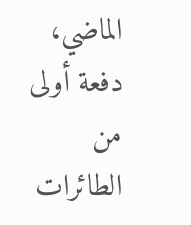الماضي، دفعة أولى من الطائرات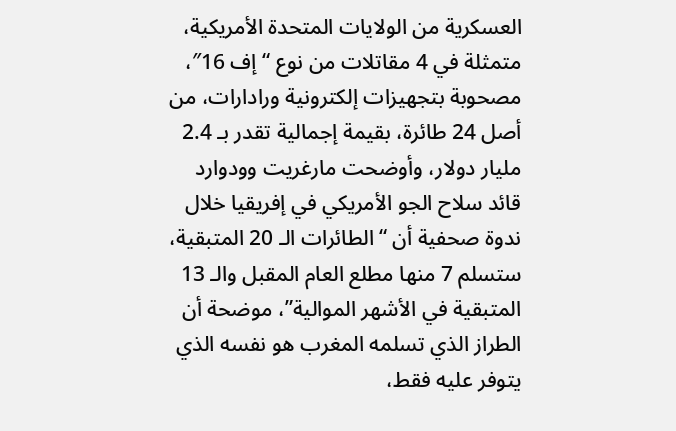العسكرية من الولايات المتحدة الأمريكية، متمثلة في 4 مقاتلات من نوع “إف 16″، مصحوبة بتجهيزات إلكترونية ورادارات، من أصل 24 طائرة، بقيمة إجمالية تقدر بـ 2.4 مليار دولار، وأوضحت مارغريت وودوارد قائد سلاح الجو الأمريكي في إفريقيا خلال ندوة صحفية أن “الطائرات الـ 20 المتبقية، ستسلم 7 منها مطلع العام المقبل والـ 13 المتبقية في الأشهر الموالية”، موضحة أن الطراز الذي تسلمه المغرب هو نفسه الذي يتوفر عليه فقط،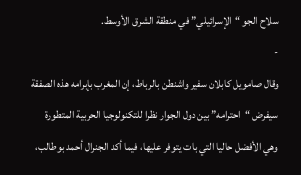سلاح الجو “الإسرائيلي” في منطقة الشرق الأوسط.
-
وقال صامويل كابلان سفير واشنطن بالرباط، إن المغرب بإبرامه هذه الصفقة سيفرض “احترامه” بين دول الجوار نظرا للتكنولوجيا الحربية المتطورة وهي الأفضل حاليا التي بات يتوفر عليها، فيما أكد الجنرال أحمد بوطالب،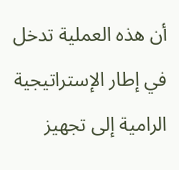أن هذه العملية تدخل في إطار الإستراتيجية الرامية إلى تجهيز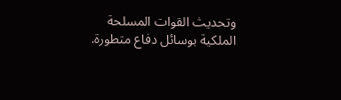وتحديث القوات المسلحة الملكية بوسائل دفاع متطورة.